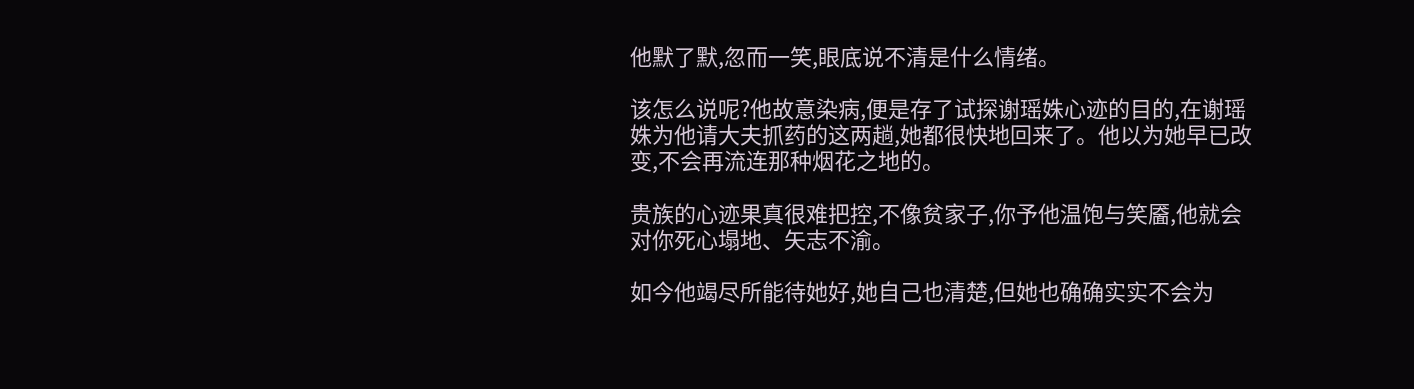他默了默,忽而一笑,眼底说不清是什么情绪。

该怎么说呢?他故意染病,便是存了试探谢瑶姝心迹的目的,在谢瑶姝为他请大夫抓药的这两趟,她都很快地回来了。他以为她早已改变,不会再流连那种烟花之地的。

贵族的心迹果真很难把控,不像贫家子,你予他温饱与笑靥,他就会对你死心塌地、矢志不渝。

如今他竭尽所能待她好,她自己也清楚,但她也确确实实不会为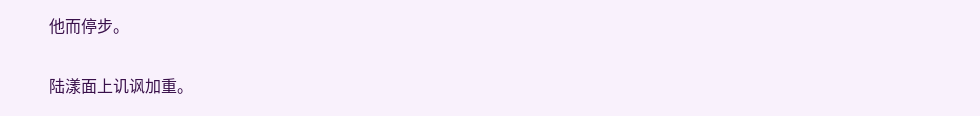他而停步。

陆漾面上讥讽加重。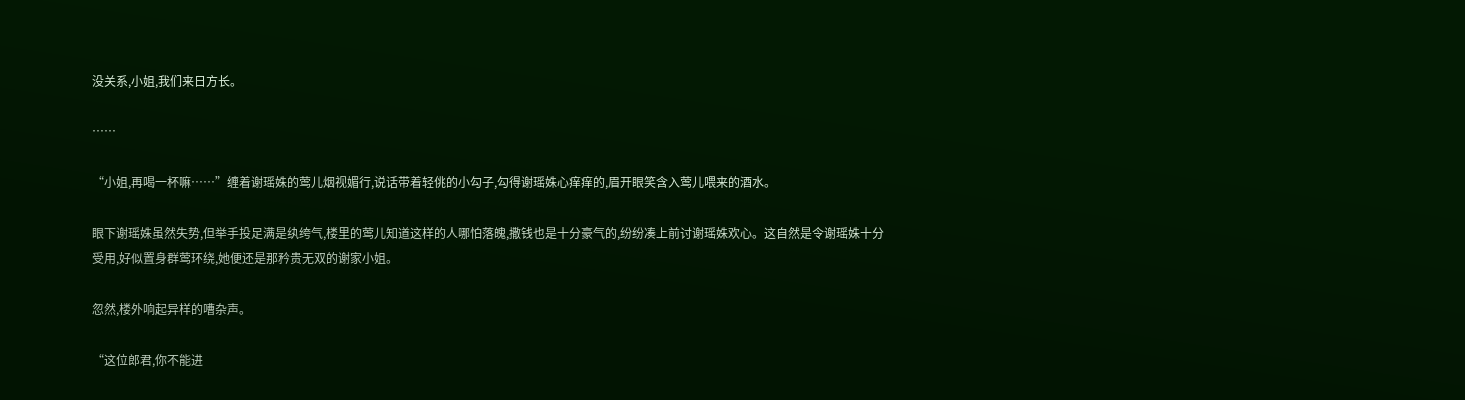没关系,小姐,我们来日方长。

……

“小姐,再喝一杯嘛……”缠着谢瑶姝的莺儿烟视媚行,说话带着轻佻的小勾子,勾得谢瑶姝心痒痒的,眉开眼笑含入莺儿喂来的酒水。

眼下谢瑶姝虽然失势,但举手投足满是纨绔气,楼里的莺儿知道这样的人哪怕落魄,撒钱也是十分豪气的,纷纷凑上前讨谢瑶姝欢心。这自然是令谢瑶姝十分受用,好似置身群莺环绕,她便还是那矜贵无双的谢家小姐。

忽然,楼外响起异样的嘈杂声。

“这位郎君,你不能进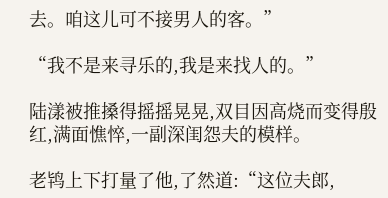去。咱这儿可不接男人的客。”

“我不是来寻乐的,我是来找人的。”

陆漾被推搡得摇摇晃晃,双目因高烧而变得殷红,满面憔悴,一副深闺怨夫的模样。

老鸨上下打量了他,了然道:“这位夫郎,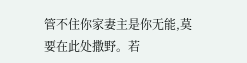管不住你家妻主是你无能,莫要在此处撒野。若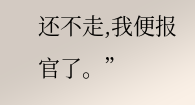还不走,我便报官了。”